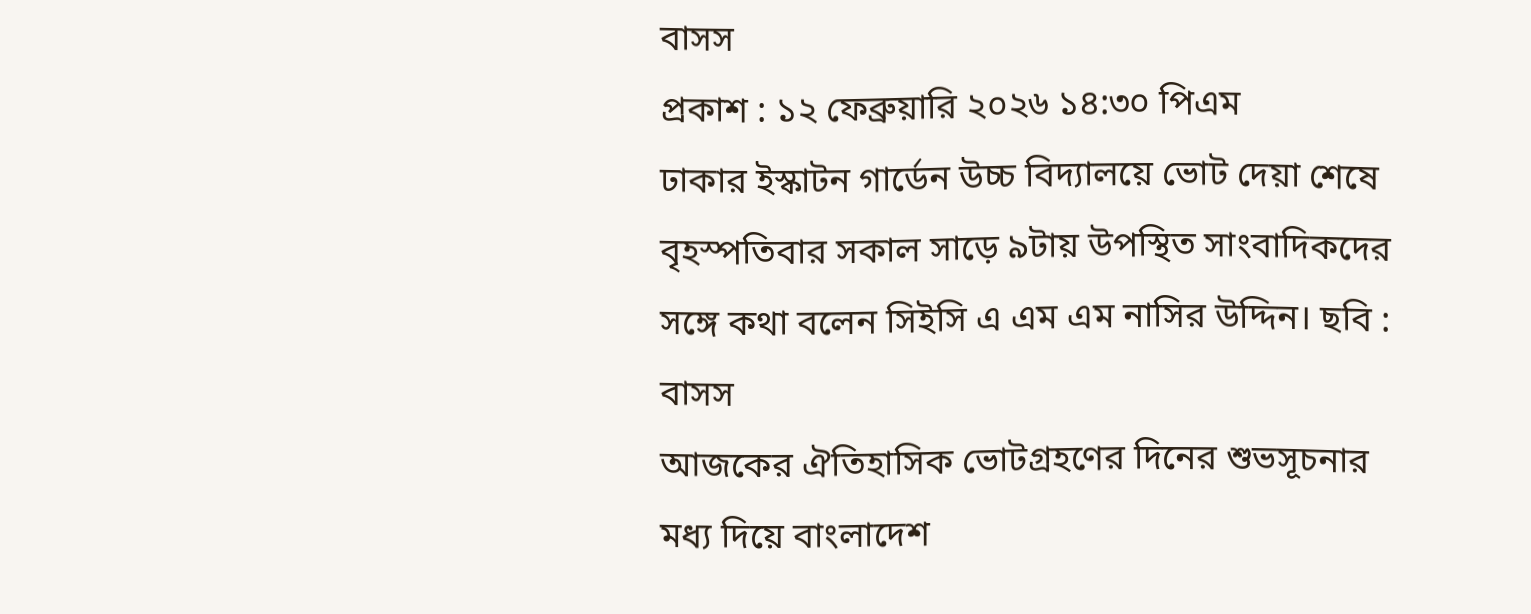বাসস
প্রকাশ : ১২ ফেব্রুয়ারি ২০২৬ ১৪:৩০ পিএম
ঢাকার ইস্কাটন গার্ডেন উচ্চ বিদ্যালয়ে ভোট দেয়া শেষে বৃহস্পতিবার সকাল সাড়ে ৯টায় উপস্থিত সাংবাদিকদের সঙ্গে কথা বলেন সিইসি এ এম এম নাসির উদ্দিন। ছবি : বাসস
আজকের ঐতিহাসিক ভোটগ্রহণের দিনের শুভসূচনার মধ্য দিয়ে বাংলাদেশ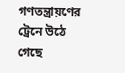গণতন্ত্রায়ণের ট্রেনে উঠে গেছে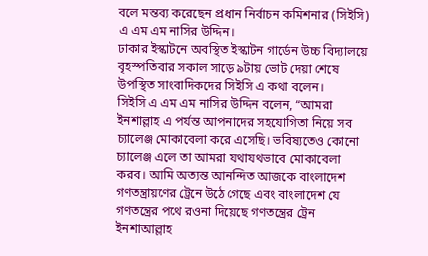বলে মন্তব্য করেছেন প্রধান নির্বাচন কমিশনার (সিইসি) এ এম এম নাসির উদ্দিন।
ঢাকার ইস্কাটনে অবস্থিত ইস্কাটন গার্ডেন উচ্চ বিদ্যালয়ে বৃহস্পতিবার সকাল সাড়ে ৯টায় ভোট দেয়া শেষে উপস্থিত সাংবাদিকদের সিইসি এ কথা বলেন।
সিইসি এ এম এম নাসির উদ্দিন বলেন, “আমরা ইনশাল্লাহ এ পর্যন্ত আপনাদের সহযোগিতা নিয়ে সব চ্যালেঞ্জ মোকাবেলা করে এসেছি। ভবিষ্যতেও কোনো চ্যালেঞ্জ এলে তা আমরা যথাযথভাবে মোকাবেলা করব। আমি অত্যন্ত আনন্দিত আজকে বাংলাদেশ গণতন্ত্রায়ণের ট্রেনে উঠে গেছে এবং বাংলাদেশ যে গণতন্ত্রের পথে রওনা দিয়েছে গণতন্ত্রের ট্রেন ইনশাআল্লাহ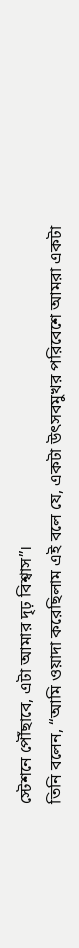স্টেশনে পৌঁছাবে, এটা আমার দৃঢ় বিশ্বাস”।
তিনি বলেন, “আমি ওয়াদা করেছিলাম এই বলে যে, একটা উৎসবমুখর পরিবেশে আমরা একটা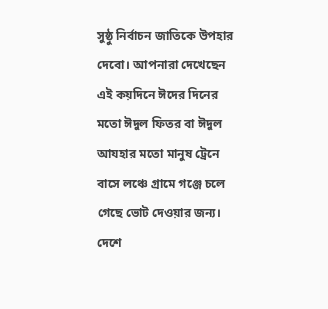সুষ্ঠু নির্বাচন জাতিকে উপহার দেবো। আপনারা দেখেছেন এই কয়দিনে ঈদের দিনের মতো ঈদুল ফিতর বা ঈদুল আযহার মতো মানুষ ট্রেনে বাসে লঞ্চে গ্রামে গঞ্জে চলে গেছে ভোট দেওয়ার জন্য। দেশে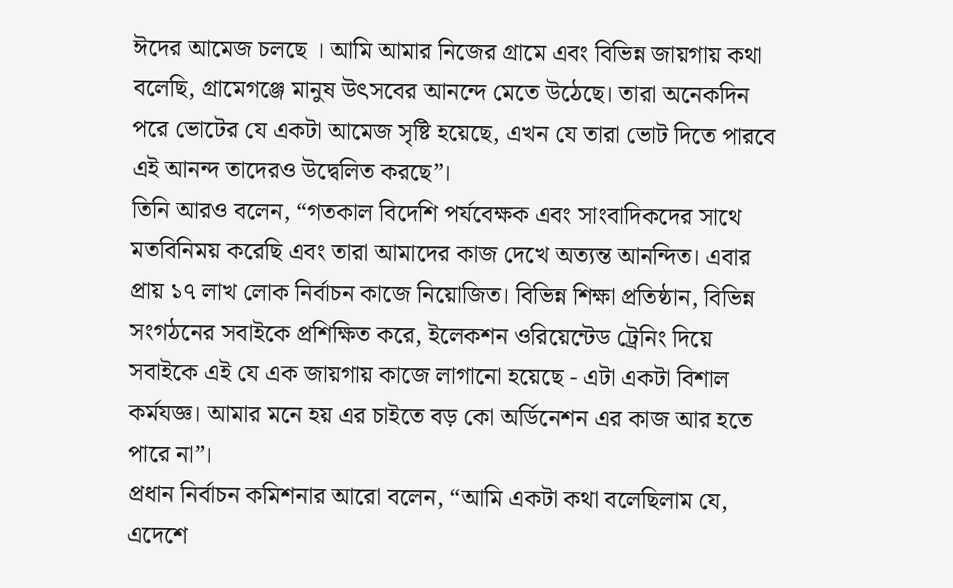ঈদের আমেজ চলছে । আমি আমার নিজের গ্রামে এবং বিভিন্ন জায়গায় কথা বলেছি, গ্রামেগঞ্জে মানুষ উৎসবের আনন্দে মেতে উঠেছে। তারা অনেকদিন পরে ভোটের যে একটা আমেজ সৃষ্টি হয়েছে, এখন যে তারা ভোট দিতে পারবে এই আনন্দ তাদেরও উদ্বেলিত করছে”।
তিনি আরও বলেন, “গতকাল বিদেশি পর্যবেক্ষক এবং সাংবাদিকদের সাথে মতবিনিময় করেছি এবং তারা আমাদের কাজ দেখে অত্যন্ত আনন্দিত। এবার প্রায় ১৭ লাখ লোক নির্বাচন কাজে নিয়োজিত। বিভিন্ন শিক্ষা প্রতিষ্ঠান, বিভিন্ন সংগঠনের সবাইকে প্রশিক্ষিত করে, ইলেকশন ওরিয়েন্টেড ট্রেনিং দিয়ে সবাইকে এই যে এক জায়গায় কাজে লাগানো হয়েছে - এটা একটা বিশাল কর্মযজ্ঞ। আমার মনে হয় এর চাইতে বড় কো অর্ডিনেশন এর কাজ আর হতে পারে না”।
প্রধান নির্বাচন কমিশনার আরো বলেন, “আমি একটা কথা বলেছিলাম যে, এদেশে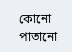কোনো পাতানো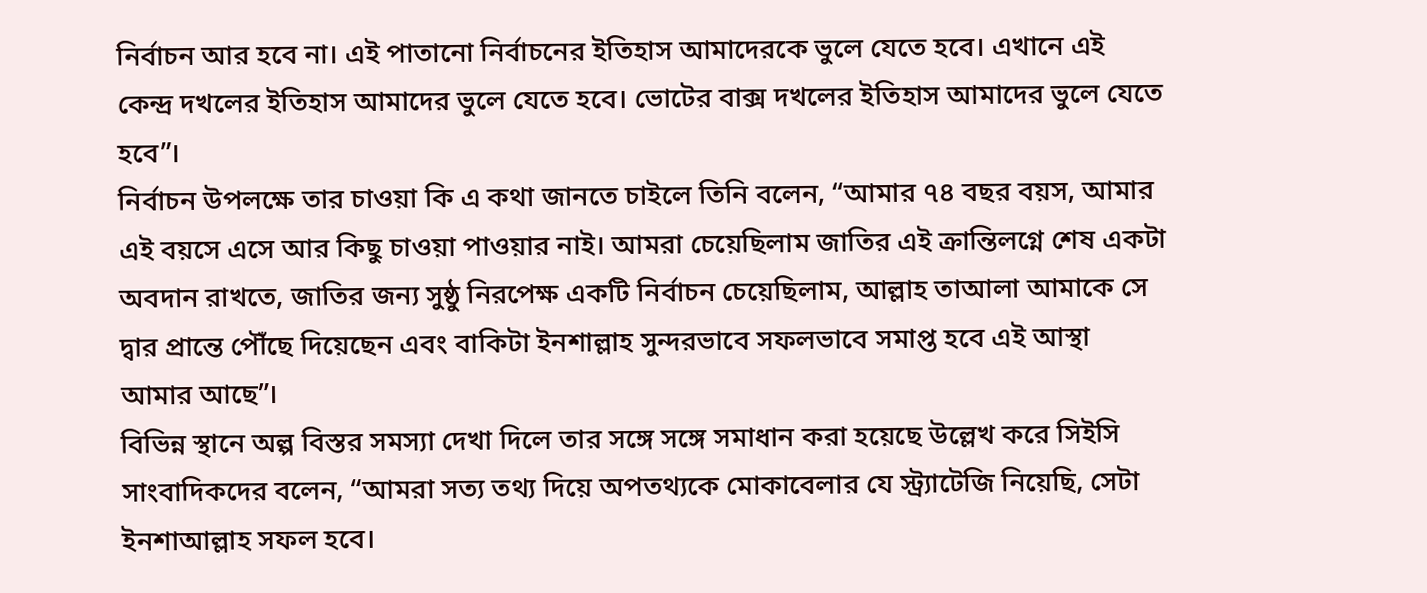নির্বাচন আর হবে না। এই পাতানো নির্বাচনের ইতিহাস আমাদেরকে ভুলে যেতে হবে। এখানে এই কেন্দ্র দখলের ইতিহাস আমাদের ভুলে যেতে হবে। ভোটের বাক্স দখলের ইতিহাস আমাদের ভুলে যেতে হবে”।
নির্বাচন উপলক্ষে তার চাওয়া কি এ কথা জানতে চাইলে তিনি বলেন, “আমার ৭৪ বছর বয়স, আমার এই বয়সে এসে আর কিছু চাওয়া পাওয়ার নাই। আমরা চেয়েছিলাম জাতির এই ক্রান্তিলগ্নে শেষ একটা অবদান রাখতে, জাতির জন্য সুষ্ঠু নিরপেক্ষ একটি নির্বাচন চেয়েছিলাম, আল্লাহ তাআলা আমাকে সে দ্বার প্রান্তে পৌঁছে দিয়েছেন এবং বাকিটা ইনশাল্লাহ সুন্দরভাবে সফলভাবে সমাপ্ত হবে এই আস্থা আমার আছে”।
বিভিন্ন স্থানে অল্প বিস্তর সমস্যা দেখা দিলে তার সঙ্গে সঙ্গে সমাধান করা হয়েছে উল্লেখ করে সিইসি সাংবাদিকদের বলেন, “আমরা সত্য তথ্য দিয়ে অপতথ্যকে মোকাবেলার যে স্ট্র্যাটেজি নিয়েছি, সেটা ইনশাআল্লাহ সফল হবে।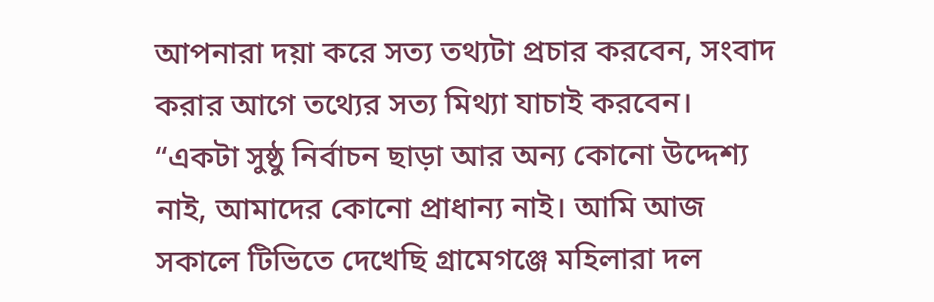আপনারা দয়া করে সত্য তথ্যটা প্রচার করবেন, সংবাদ করার আগে তথ্যের সত্য মিথ্যা যাচাই করবেন।
“একটা সুষ্ঠু নির্বাচন ছাড়া আর অন্য কোনো উদ্দেশ্য নাই, আমাদের কোনো প্রাধান্য নাই। আমি আজ সকালে টিভিতে দেখেছি গ্রামেগঞ্জে মহিলারা দল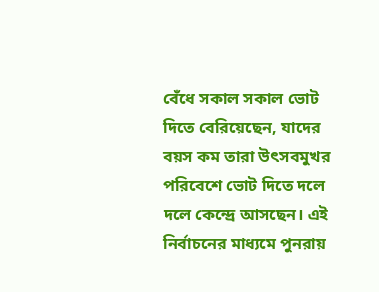বেঁধে সকাল সকাল ভোট দিতে বেরিয়েছেন, যাদের বয়স কম তারা উৎসবমুখর পরিবেশে ভোট দিতে দলে দলে কেন্দ্রে আসছেন। এই নির্বাচনের মাধ্যমে পুনরায়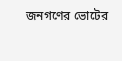জনগণের ভোটের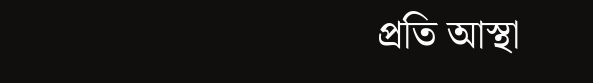প্রতি আস্থা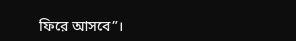ফিরে আসবে”।